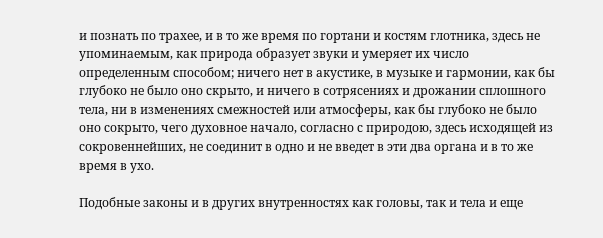и познать по трахее, и в то же время по гортани и костям глотника, здесь не упоминаемым, как природа образует звуки и умеряет их число определенным способом; ничего нет в акустике, в музыке и гармонии, как бы глубоко не было оно скрыто, и ничего в сотрясениях и дрожании сплошного тела, ни в изменениях смежностей или атмосферы, как бы глубоко не было оно сокрыто, чего духовное начало, согласно с природою, здесь исходящей из сокровеннейших, не соединит в одно и не введет в эти два органа и в то же время в ухо.

Подобные законы и в других внутренностях как головы, так и тела и еще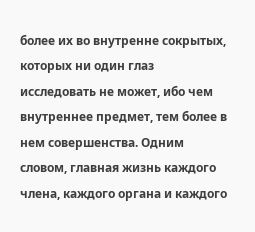более их во внутренне сокрытых, которых ни один глаз исследовать не может, ибо чем внутреннее предмет, тем более в нем совершенства. Одним словом, главная жизнь каждого члена, каждого органа и каждого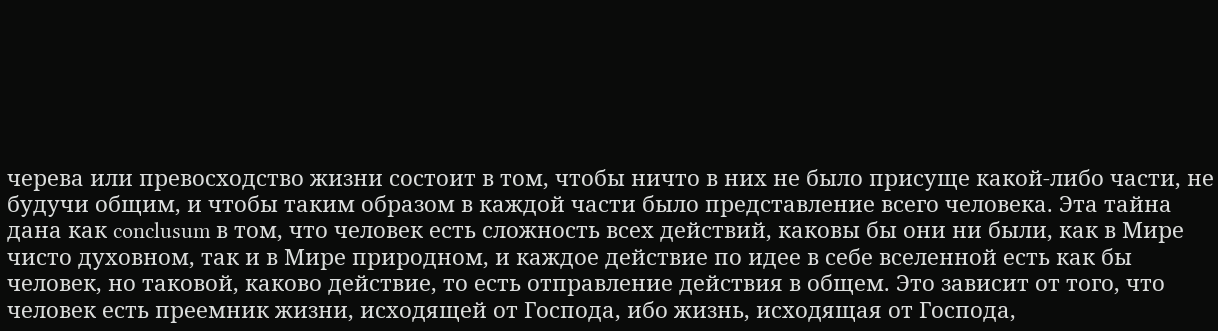черева или превосходство жизни состоит в том, чтобы ничто в них не было присуще какой-либо части, не будучи общим, и чтобы таким образом в каждой части было представление всего человека. Эта тайна дана как conclusum в том, что человек есть сложность всех действий, каковы бы они ни были, как в Мире чисто духовном, так и в Мире природном, и каждое действие по идее в себе вселенной есть как бы человек, но таковой, каково действие, то есть отправление действия в общем. Это зависит от того, что человек есть преемник жизни, исходящей от Господа, ибо жизнь, исходящая от Господа,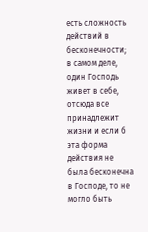есть сложность действий в бесконечности; в самом деле, один Господь живет в себе, отсюда все принадлежит жизни и если б эта форма действия не была бесконечна в Господе, то не могло быть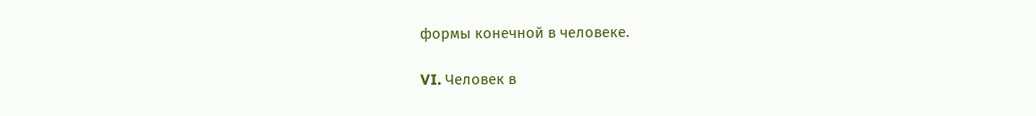формы конечной в человеке.

VI. Человек в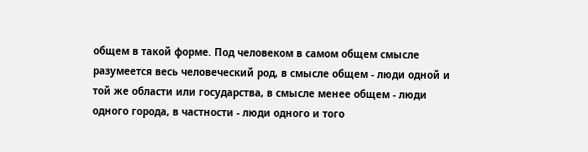общем в такой форме. Под человеком в самом общем смысле разумеется весь человеческий род, в смысле общем - люди одной и той же области или государства, в смысле менее общем - люди одного города, в частности - люди одного и того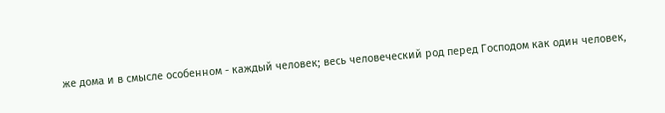же дома и в смысле особенном - каждый человек; весь человеческий род перед Господом как один человек,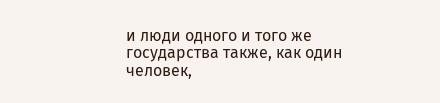и люди одного и того же государства также, как один человек,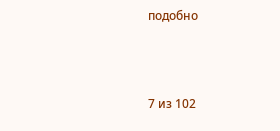подобно



7 из 102